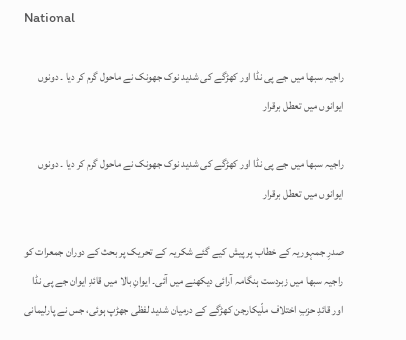National

راجیہ سبھا میں جے پی نڈا اور کھڑگے کی شدید نوک جھونک نے ماحول گرم کر دیا ۔ دونوں ایوانوں میں تعطل برقرار

راجیہ سبھا میں جے پی نڈا اور کھڑگے کی شدید نوک جھونک نے ماحول گرم کر دیا ۔ دونوں ایوانوں میں تعطل برقرار

صدرِ جمہوریہ کے خطاب پر پیش کیے گئے شکریہ کے تحریک پر بحث کے دوران جمعرات کو راجیہ سبھا میں زبردست ہنگامہ آرائی دیکھنے میں آئی۔ ایوانِ بالا میں قائدِ ایوان جے پی نڈا اور قائدِ حزبِ اختلاف ملّیکارجن کھڑگے کے درمیان شدید لفظی جھڑپ ہوئی، جس نے پارلیمانی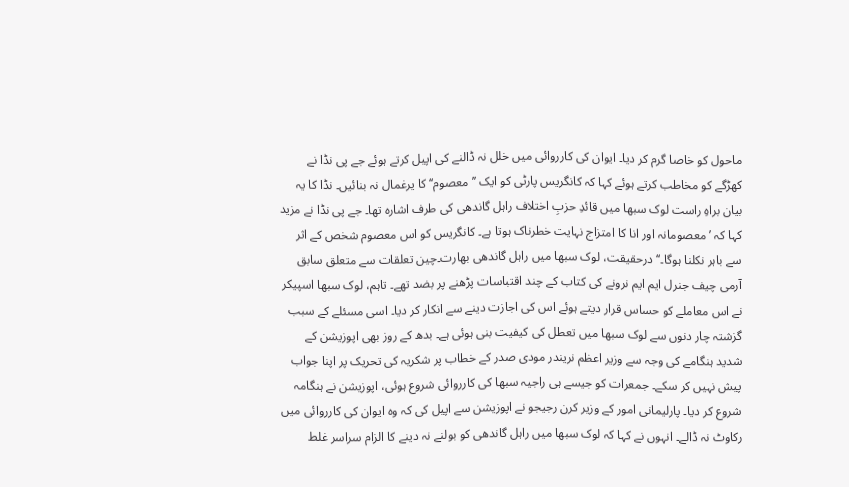ماحول کو خاصا گرم کر دیا۔ ایوان کی کارروائی میں خلل نہ ڈالنے کی اپیل کرتے ہوئے جے پی نڈا نے کھڑگے کو مخاطب کرتے ہوئے کہا کہ کانگریس پارٹی کو ایک ’’معصوم‘‘ کا یرغمال نہ بنائیں۔ نڈا کا یہ بیان براہِ راست لوک سبھا میں قائدِ حزبِ اختلاف راہل گاندھی کی طرف اشارہ تھا۔ جے پی نڈا نے مزید کہا کہ ’معصومانہ اور انا کا امتزاج نہایت خطرناک ہوتا ہے۔ کانگریس کو اس معصوم شخص کے اثر سے باہر نکلنا ہوگا۔‘‘ درحقیقت، لوک سبھا میں راہل گاندھی بھارت۔چین تعلقات سے متعلق سابق آرمی چیف جنرل ایم ایم نرونے کی کتاب کے چند اقتباسات پڑھنے پر بضد تھے۔ تاہم، لوک سبھا اسپیکر نے اس معاملے کو حساس قرار دیتے ہوئے اس کی اجازت دینے سے انکار کر دیا۔ اسی مسئلے کے سبب گزشتہ چار دنوں سے لوک سبھا میں تعطل کی کیفیت بنی ہوئی ہے۔ بدھ کے روز بھی اپوزیشن کے شدید ہنگامے کی وجہ سے وزیر اعظم نریندر مودی صدر کے خطاب پر شکریہ کی تحریک پر اپنا جواب پیش نہیں کر سکے۔ جمعرات کو جیسے ہی راجیہ سبھا کی کارروائی شروع ہوئی، اپوزیشن نے ہنگامہ شروع کر دیا۔ پارلیمانی امور کے وزیر کرن رجیجو نے اپوزیشن سے اپیل کی کہ وہ ایوان کی کارروائی میں رکاوٹ نہ ڈالے۔ انہوں نے کہا کہ لوک سبھا میں راہل گاندھی کو بولنے نہ دینے کا الزام سراسر غلط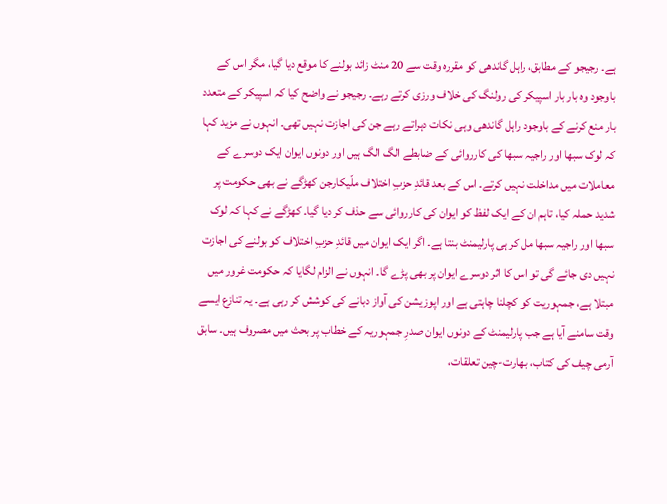ہے۔ رجیجو کے مطابق، راہل گاندھی کو مقررہ وقت سے 20 منٹ زائد بولنے کا موقع دیا گیا، مگر اس کے باوجود وہ بار بار اسپیکر کی رولنگ کی خلاف ورزی کرتے رہے۔ رجیجو نے واضح کیا کہ اسپیکر کے متعدد بار منع کرنے کے باوجود راہل گاندھی وہی نکات دہراتے رہے جن کی اجازت نہیں تھی۔ انہوں نے مزید کہا کہ لوک سبھا اور راجیہ سبھا کی کارروائی کے ضابطے الگ الگ ہیں اور دونوں ایوان ایک دوسرے کے معاملات میں مداخلت نہیں کرتے۔ اس کے بعد قائدِ حزبِ اختلاف ملّیکارجن کھڑگے نے بھی حکومت پر شدید حملہ کیا، تاہم ان کے ایک لفظ کو ایوان کی کارروائی سے حذف کر دیا گیا۔ کھڑگے نے کہا کہ لوک سبھا اور راجیہ سبھا مل کر ہی پارلیمنٹ بنتا ہے۔ اگر ایک ایوان میں قائدِ حزبِ اختلاف کو بولنے کی اجازت نہیں دی جائے گی تو اس کا اثر دوسرے ایوان پر بھی پڑے گا۔ انہوں نے الزام لگایا کہ حکومت غرور میں مبتلا ہے، جمہوریت کو کچلنا چاہتی ہے اور اپوزیشن کی آواز دبانے کی کوشش کر رہی ہے۔ یہ تنازع ایسے وقت سامنے آیا ہے جب پارلیمنٹ کے دونوں ایوان صدرِ جمہوریہ کے خطاب پر بحث میں مصروف ہیں۔ سابق آرمی چیف کی کتاب، بھارت-چین تعلقات،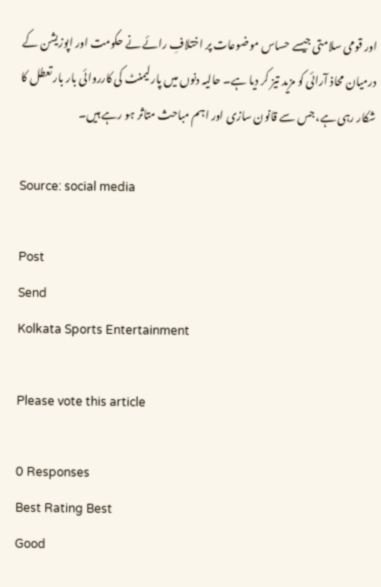اور قومی سلامتی جیسے حساس موضوعات پر اختلافِ رائے نے حکومت اور اپوزیشن کے درمیان محاذ آرائی کو مزید تیز کر دیا ہے۔ حالیہ دنوں میں پارلیمنٹ کی کارروائی بار بار تعطل کا شکار رہی ہے، جس سے قانون سازی اور اہم مباحث متاثر ہو رہے ہیں۔

Source: social media

Post
Send
Kolkata Sports Entertainment

Please vote this article

0 Responses
Best Rating Best
Good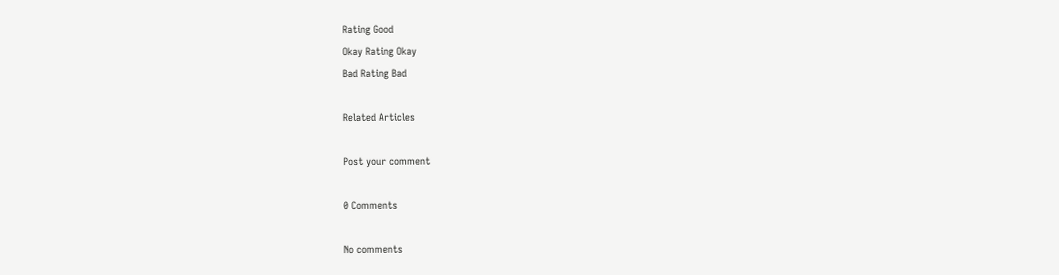Rating Good
Okay Rating Okay
Bad Rating Bad

Related Articles

Post your comment

0 Comments

No comments